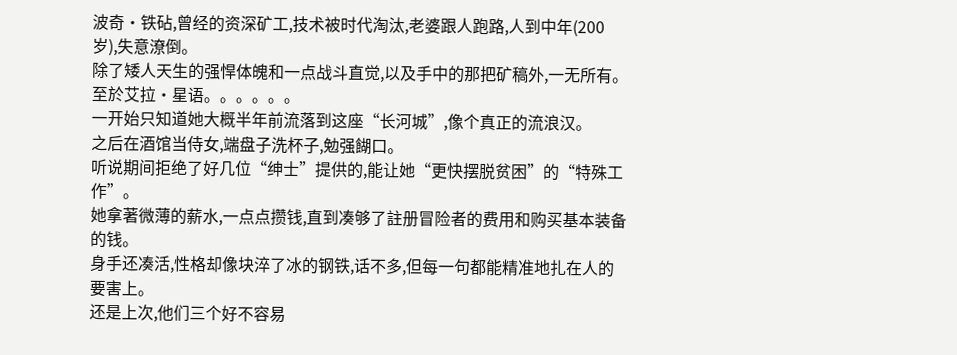波奇·铁砧,曾经的资深矿工,技术被时代淘汰,老婆跟人跑路,人到中年(200岁),失意潦倒。
除了矮人天生的强悍体魄和一点战斗直觉,以及手中的那把矿稿外,一无所有。
至於艾拉·星语。。。。。。
一开始只知道她大概半年前流落到这座“长河城”,像个真正的流浪汉。
之后在酒馆当侍女,端盘子洗杯子,勉强餬口。
听说期间拒绝了好几位“绅士”提供的,能让她“更快摆脱贫困”的“特殊工作”。
她拿著微薄的薪水,一点点攒钱,直到凑够了註册冒险者的费用和购买基本装备的钱。
身手还凑活,性格却像块淬了冰的钢铁,话不多,但每一句都能精准地扎在人的要害上。
还是上次,他们三个好不容易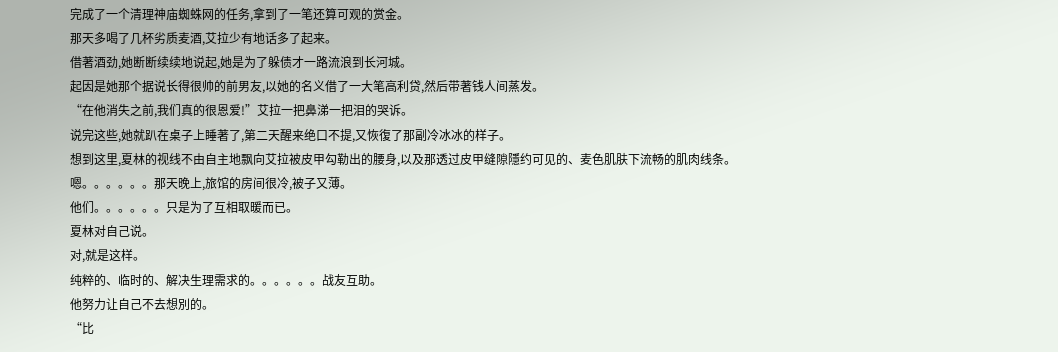完成了一个清理神庙蜘蛛网的任务,拿到了一笔还算可观的赏金。
那天多喝了几杯劣质麦酒,艾拉少有地话多了起来。
借著酒劲,她断断续续地说起,她是为了躲债才一路流浪到长河城。
起因是她那个据说长得很帅的前男友,以她的名义借了一大笔高利贷,然后带著钱人间蒸发。
“在他消失之前,我们真的很恩爱!”艾拉一把鼻涕一把泪的哭诉。
说完这些,她就趴在桌子上睡著了,第二天醒来绝口不提,又恢復了那副冷冰冰的样子。
想到这里,夏林的视线不由自主地飘向艾拉被皮甲勾勒出的腰身,以及那透过皮甲缝隙隱约可见的、麦色肌肤下流畅的肌肉线条。
嗯。。。。。。那天晚上,旅馆的房间很冷,被子又薄。
他们。。。。。。只是为了互相取暖而已。
夏林对自己说。
对,就是这样。
纯粹的、临时的、解决生理需求的。。。。。。战友互助。
他努力让自己不去想別的。
“比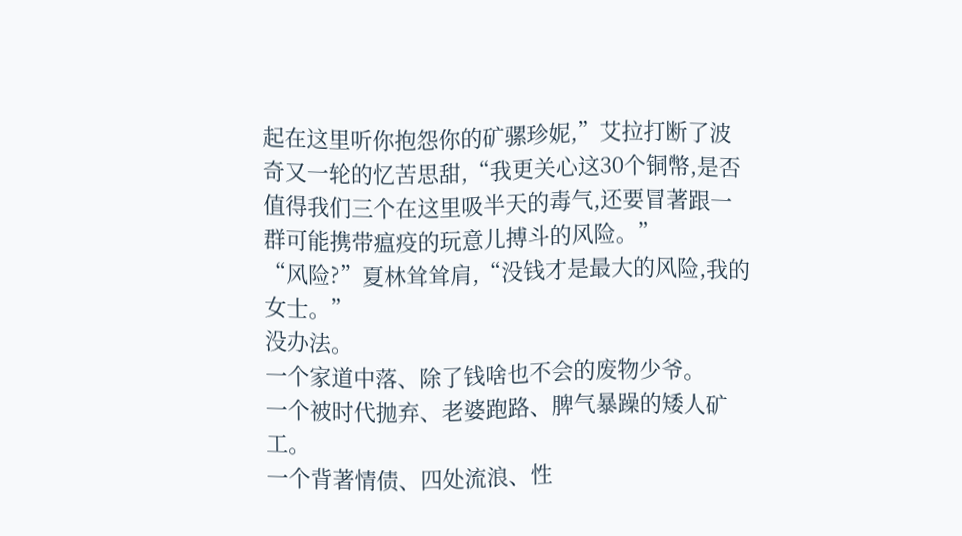起在这里听你抱怨你的矿骡珍妮,”艾拉打断了波奇又一轮的忆苦思甜,“我更关心这30个铜幣,是否值得我们三个在这里吸半天的毒气,还要冒著跟一群可能携带瘟疫的玩意儿搏斗的风险。”
“风险?”夏林耸耸肩,“没钱才是最大的风险,我的女士。”
没办法。
一个家道中落、除了钱啥也不会的废物少爷。
一个被时代拋弃、老婆跑路、脾气暴躁的矮人矿工。
一个背著情债、四处流浪、性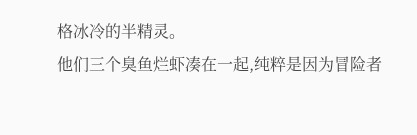格冰冷的半精灵。
他们三个臭鱼烂虾凑在一起,纯粹是因为冒险者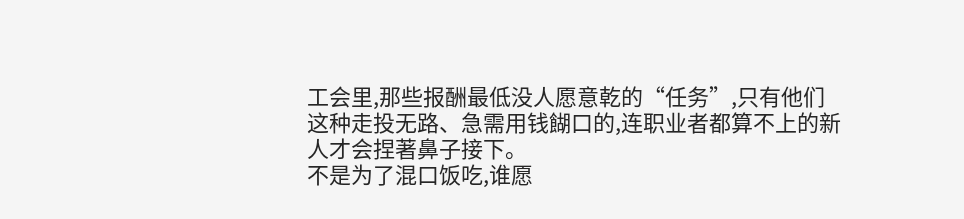工会里,那些报酬最低没人愿意乾的“任务”,只有他们这种走投无路、急需用钱餬口的,连职业者都算不上的新人才会捏著鼻子接下。
不是为了混口饭吃,谁愿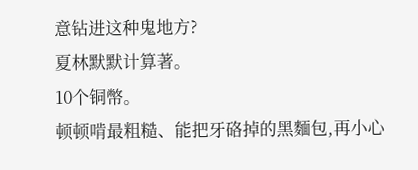意钻进这种鬼地方?
夏林默默计算著。
10个铜幣。
顿顿啃最粗糙、能把牙硌掉的黑麵包,再小心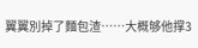翼翼別掉了麵包渣……大概够他撑3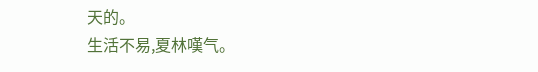天的。
生活不易,夏林嘆气。